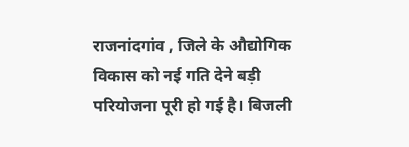राजनांदगांव , जिले के औद्योगिक विकास को नई गति देने बड़ी परियोजना पूरी हो गई है। बिजली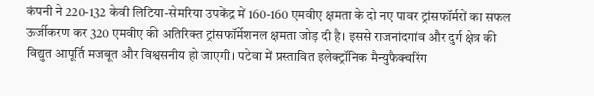कंपनी ने 220-132 केवी लिटिया-सेमरिया उपकेंद्र में 160-160 एमवीए क्षमता के दो नए पावर ट्रांसफॉर्मरों का सफल ऊर्जीकरण कर 320 एमवीए की अतिरिक्त ट्रांसफॉर्मेशनल क्षमता जोड़ दी है। इससे राजनांदगांव और दुर्ग क्षेत्र की विद्युत आपूर्ति मजबूत और विश्वसनीय हो जाएगी। पटेवा में प्रस्तावित इलेक्ट्रॉनिक मैन्युफैक्चरिंग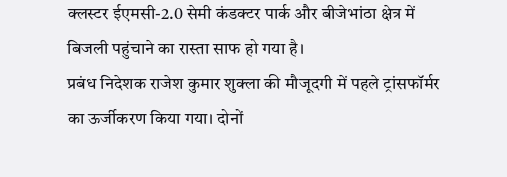क्लस्टर ईएमसी-2.0 सेमी कंडक्टर पार्क और बीजेभांठा क्षेत्र में बिजली पहुंचाने का रास्ता साफ हो गया है।
प्रबंध निदेशक राजेश कुमार शुक्ला की मौजूदगी में पहले ट्रांसफॉर्मर का ऊर्जीकरण किया गया। दोनों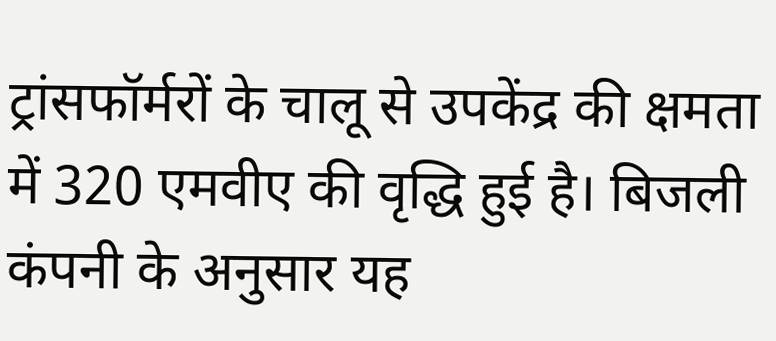ट्रांसफॉर्मरों के चालू से उपकेंद्र की क्षमता में 320 एमवीए की वृद्धि हुई है। बिजली कंपनी के अनुसार यह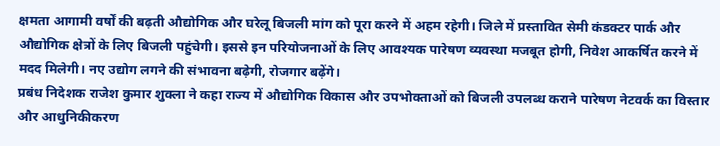क्षमता आगामी वर्षों की बढ़ती औद्योगिक और घरेलू बिजली मांग को पूरा करने में अहम रहेगी। जिले में प्रस्तावित सेमी कंडक्टर पार्क और औद्योगिक क्षेत्रों के लिए बिजली पहुंचेगी। इससे इन परियोजनाओं के लिए आवश्यक पारेषण व्यवस्था मजबूत होगी, निवेश आकर्षित करने में मदद मिलेगी। नए उद्योग लगने की संभावना बढ़ेगी, रोजगार बढ़ेंगे।
प्रबंध निदेशक राजेश कुमार शुक्ला ने कहा राज्य में औद्योगिक विकास और उपभोक्ताओं को बिजली उपलब्ध कराने पारेषण नेटवर्क का विस्तार और आधुनिकीकरण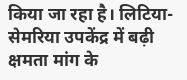किया जा रहा है। लिटिया-सेमरिया उपकेंद्र में बढ़ी क्षमता मांग के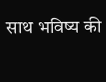साथ भविष्य की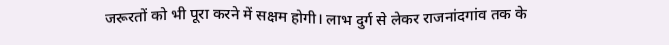जरूरतों को भी पूरा करने में सक्षम होगी। लाभ दुर्ग से लेकर राजनांदगांव तक के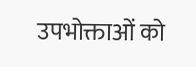उपभोक्ताओं को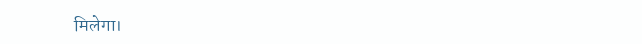मिलेगा।